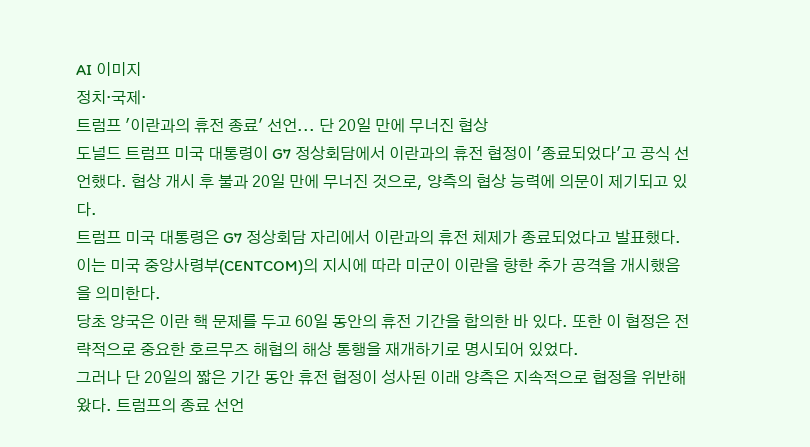AI 이미지
정치·국제·
트럼프 '이란과의 휴전 종료' 선언... 단 20일 만에 무너진 협상
도널드 트럼프 미국 대통령이 G7 정상회담에서 이란과의 휴전 협정이 '종료되었다'고 공식 선언했다. 협상 개시 후 불과 20일 만에 무너진 것으로, 양측의 협상 능력에 의문이 제기되고 있다.
트럼프 미국 대통령은 G7 정상회담 자리에서 이란과의 휴전 체제가 종료되었다고 발표했다. 이는 미국 중앙사령부(CENTCOM)의 지시에 따라 미군이 이란을 향한 추가 공격을 개시했음을 의미한다.
당초 양국은 이란 핵 문제를 두고 60일 동안의 휴전 기간을 합의한 바 있다. 또한 이 협정은 전략적으로 중요한 호르무즈 해협의 해상 통행을 재개하기로 명시되어 있었다.
그러나 단 20일의 짧은 기간 동안 휴전 협정이 성사된 이래 양측은 지속적으로 협정을 위반해왔다. 트럼프의 종료 선언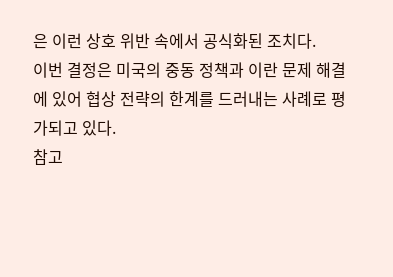은 이런 상호 위반 속에서 공식화된 조치다.
이번 결정은 미국의 중동 정책과 이란 문제 해결에 있어 협상 전략의 한계를 드러내는 사례로 평가되고 있다.
참고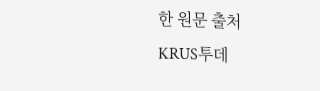한 원문 출처
KRUS투데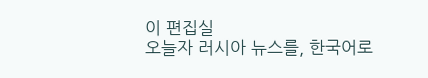이 편집실
오늘자 러시아 뉴스를, 한국어로